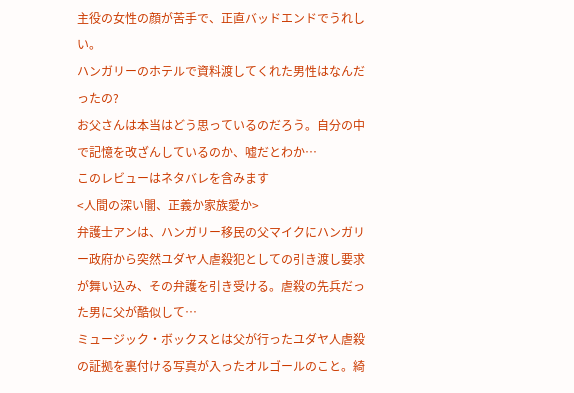主役の女性の顔が苦手で、正直バッドエンドでうれしい。
ハンガリーのホテルで資料渡してくれた男性はなんだったの?
お父さんは本当はどう思っているのだろう。自分の中で記憶を改ざんしているのか、嘘だとわか…
このレビューはネタバレを含みます
<人間の深い闇、正義か家族愛か>
弁護士アンは、ハンガリー移民の父マイクにハンガリー政府から突然ユダヤ人虐殺犯としての引き渡し要求が舞い込み、その弁護を引き受ける。虐殺の先兵だった男に父が酷似して…
ミュージック・ボックスとは父が行ったユダヤ人虐殺の証拠を裏付ける写真が入ったオルゴールのこと。綺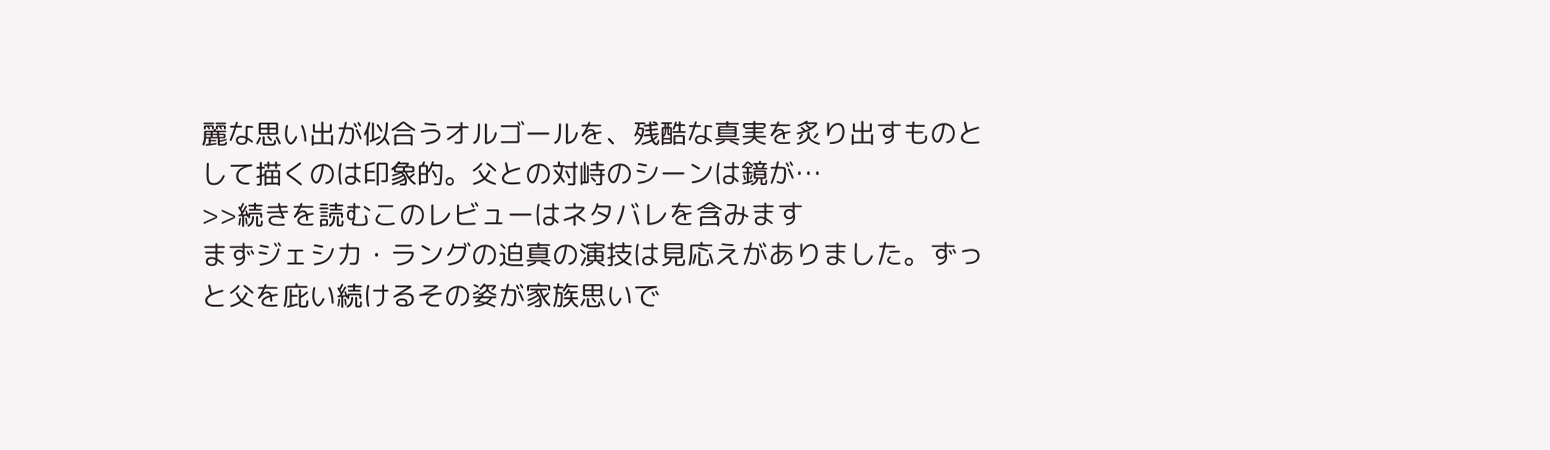麗な思い出が似合うオルゴールを、残酷な真実を炙り出すものとして描くのは印象的。父との対峙のシーンは鏡が…
>>続きを読むこのレビューはネタバレを含みます
まずジェシカ・ラングの迫真の演技は見応えがありました。ずっと父を庇い続けるその姿が家族思いで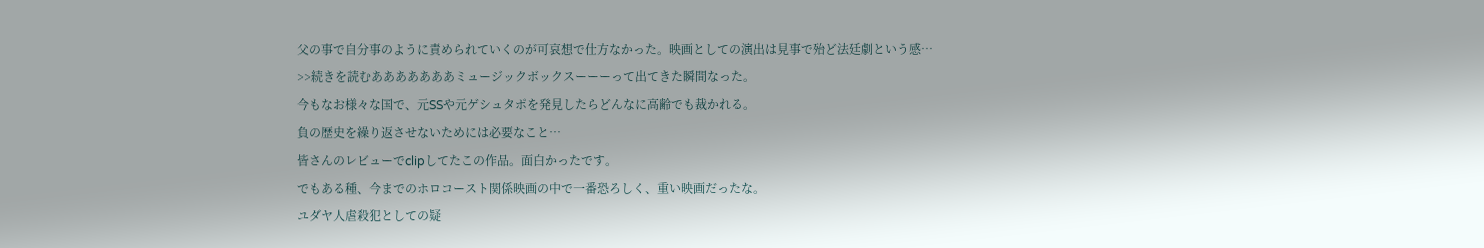父の事で自分事のように責められていくのが可哀想で仕方なかった。映画としての演出は見事で殆ど法廷劇という感…
>>続きを読むあああああああミュージックボックスーーーって出てきた瞬間なった。
今もなお様々な国で、元SSや元ゲシュタポを発見したらどんなに高齢でも裁かれる。
負の歴史を繰り返させないためには必要なこと…
皆さんのレビューでclipしてたこの作品。面白かったです。
でもある種、今までのホロコースト関係映画の中で一番恐ろしく、重い映画だったな。
ユダヤ人虐殺犯としての疑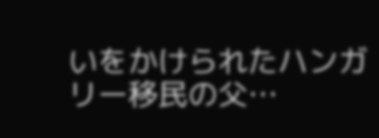いをかけられたハンガリー移民の父…